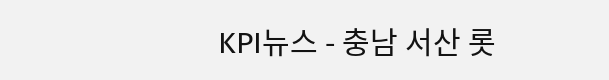KPI뉴스 - 충남 서산 롯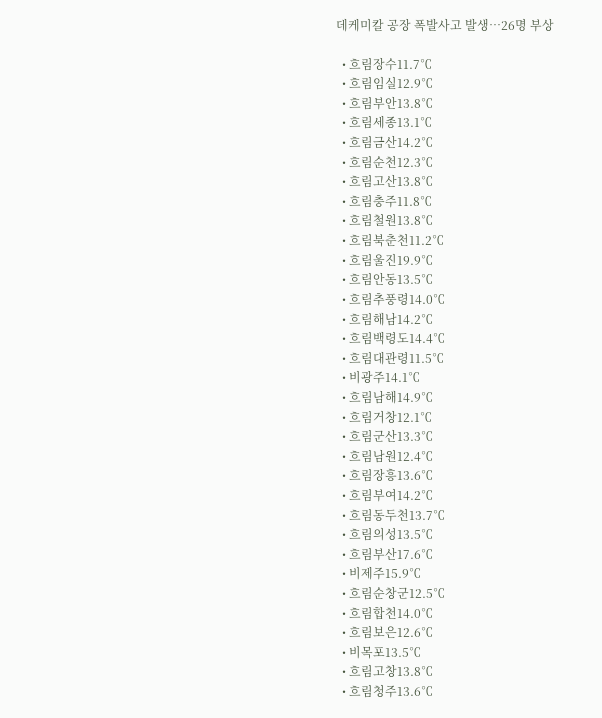데케미칼 공장 폭발사고 발생…26명 부상

  • 흐림장수11.7℃
  • 흐림임실12.9℃
  • 흐림부안13.8℃
  • 흐림세종13.1℃
  • 흐림금산14.2℃
  • 흐림순천12.3℃
  • 흐림고산13.8℃
  • 흐림충주11.8℃
  • 흐림철원13.8℃
  • 흐림북춘천11.2℃
  • 흐림울진19.9℃
  • 흐림안동13.5℃
  • 흐림추풍령14.0℃
  • 흐림해남14.2℃
  • 흐림백령도14.4℃
  • 흐림대관령11.5℃
  • 비광주14.1℃
  • 흐림남해14.9℃
  • 흐림거창12.1℃
  • 흐림군산13.3℃
  • 흐림남원12.4℃
  • 흐림장흥13.6℃
  • 흐림부여14.2℃
  • 흐림동두천13.7℃
  • 흐림의성13.5℃
  • 흐림부산17.6℃
  • 비제주15.9℃
  • 흐림순창군12.5℃
  • 흐림합천14.0℃
  • 흐림보은12.6℃
  • 비목포13.5℃
  • 흐림고창13.8℃
  • 흐림청주13.6℃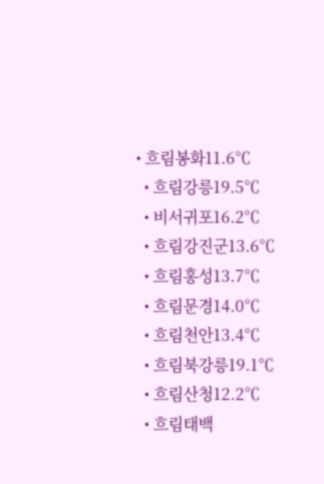• 흐림봉화11.6℃
  • 흐림강릉19.5℃
  • 비서귀포16.2℃
  • 흐림강진군13.6℃
  • 흐림홍성13.7℃
  • 흐림문경14.0℃
  • 흐림천안13.4℃
  • 흐림북강릉19.1℃
  • 흐림산청12.2℃
  • 흐림태백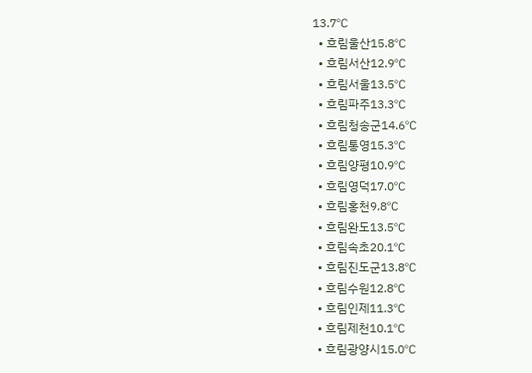13.7℃
  • 흐림울산15.8℃
  • 흐림서산12.9℃
  • 흐림서울13.5℃
  • 흐림파주13.3℃
  • 흐림청송군14.6℃
  • 흐림통영15.3℃
  • 흐림양평10.9℃
  • 흐림영덕17.0℃
  • 흐림홍천9.8℃
  • 흐림완도13.5℃
  • 흐림속초20.1℃
  • 흐림진도군13.8℃
  • 흐림수원12.8℃
  • 흐림인제11.3℃
  • 흐림제천10.1℃
  • 흐림광양시15.0℃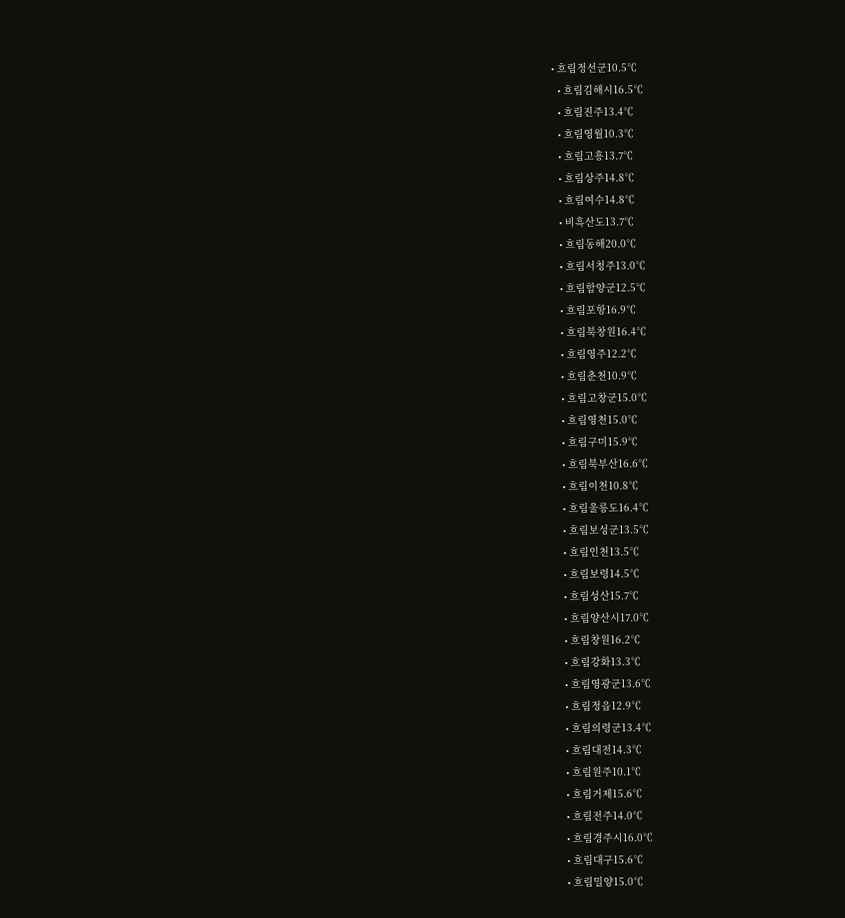• 흐림정선군10.5℃
  • 흐림김해시16.5℃
  • 흐림진주13.4℃
  • 흐림영월10.3℃
  • 흐림고흥13.7℃
  • 흐림상주14.8℃
  • 흐림여수14.8℃
  • 비흑산도13.7℃
  • 흐림동해20.0℃
  • 흐림서청주13.0℃
  • 흐림함양군12.5℃
  • 흐림포항16.9℃
  • 흐림북창원16.4℃
  • 흐림영주12.2℃
  • 흐림춘천10.9℃
  • 흐림고창군15.0℃
  • 흐림영천15.0℃
  • 흐림구미15.9℃
  • 흐림북부산16.6℃
  • 흐림이천10.8℃
  • 흐림울릉도16.4℃
  • 흐림보성군13.5℃
  • 흐림인천13.5℃
  • 흐림보령14.5℃
  • 흐림성산15.7℃
  • 흐림양산시17.0℃
  • 흐림창원16.2℃
  • 흐림강화13.3℃
  • 흐림영광군13.6℃
  • 흐림정읍12.9℃
  • 흐림의령군13.4℃
  • 흐림대전14.3℃
  • 흐림원주10.1℃
  • 흐림거제15.6℃
  • 흐림전주14.0℃
  • 흐림경주시16.0℃
  • 흐림대구15.6℃
  • 흐림밀양15.0℃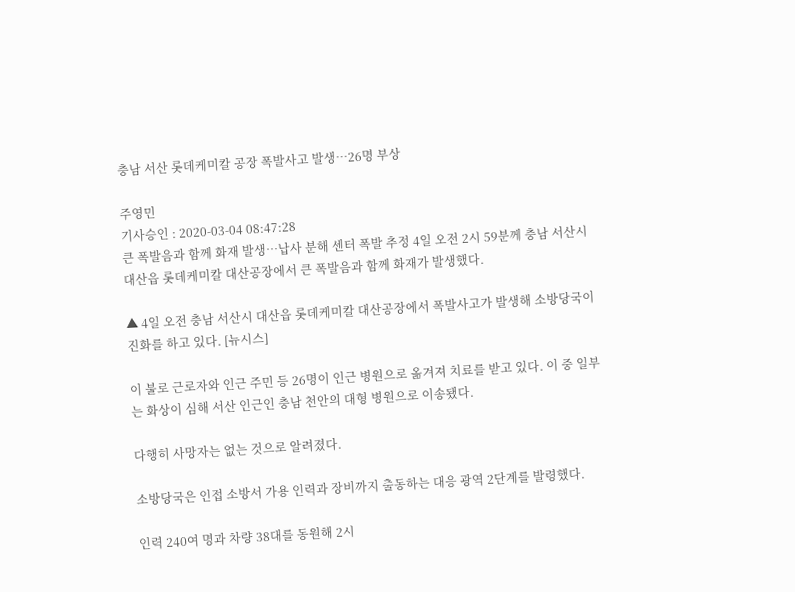충남 서산 롯데케미칼 공장 폭발사고 발생…26명 부상

주영민
기사승인 : 2020-03-04 08:47:28
큰 폭발음과 함께 화재 발생…납사 분해 센터 폭발 추정 4일 오전 2시 59분께 충남 서산시 대산읍 롯데케미칼 대산공장에서 큰 폭발음과 함께 화재가 발생했다.

▲ 4일 오전 충남 서산시 대산읍 롯데케미칼 대산공장에서 폭발사고가 발생해 소방당국이 진화를 하고 있다. [뉴시스]

이 불로 근로자와 인근 주민 등 26명이 인근 병원으로 옮겨져 치료를 받고 있다. 이 중 일부는 화상이 심해 서산 인근인 충남 천안의 대형 병원으로 이송됐다.

다행히 사망자는 없는 것으로 알려졌다.

소방당국은 인접 소방서 가용 인력과 장비까지 출동하는 대응 광역 2단계를 발령했다.

인력 240여 명과 차량 38대를 동원해 2시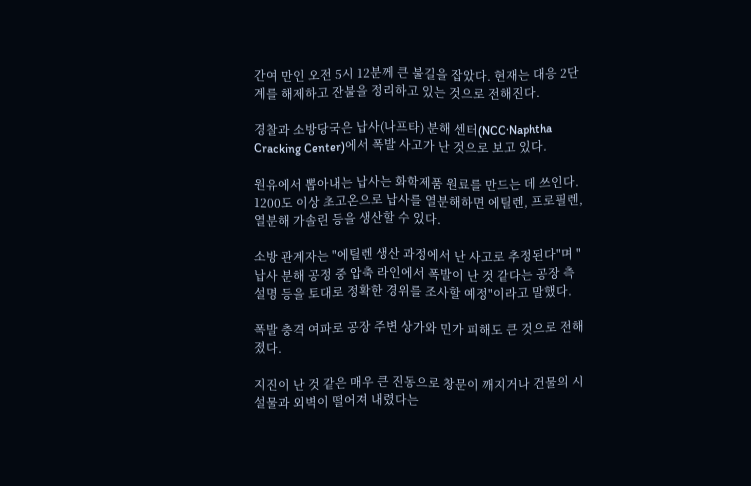간여 만인 오전 5시 12분께 큰 불길을 잡았다. 현재는 대응 2단계를 해제하고 잔불을 정리하고 있는 것으로 전해진다.

경찰과 소방당국은 납사(나프타) 분해 센터(NCC·Naphtha Cracking Center)에서 폭발 사고가 난 것으로 보고 있다.

원유에서 뽑아내는 납사는 화학제품 원료를 만드는 데 쓰인다. 1200도 이상 초고온으로 납사를 열분해하면 에틸렌, 프로필렌, 열분해 가솔린 등을 생산할 수 있다.

소방 관계자는 "에틸렌 생산 과정에서 난 사고로 추정된다"며 "납사 분해 공정 중 압축 라인에서 폭발이 난 것 같다는 공장 측 설명 등을 토대로 정확한 경위를 조사할 예정"이라고 말했다.

폭발 충격 여파로 공장 주변 상가와 민가 피해도 큰 것으로 전해졌다.

지진이 난 것 같은 매우 큰 진동으로 창문이 깨지거나 건물의 시설물과 외벽이 떨어져 내렸다는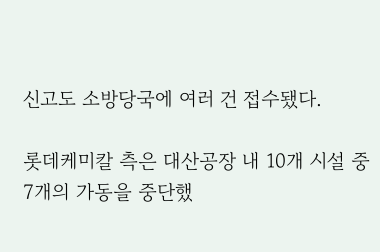신고도 소방당국에 여러 건 접수됐다.

롯데케미칼 측은 대산공장 내 10개 시설 중 7개의 가동을 중단했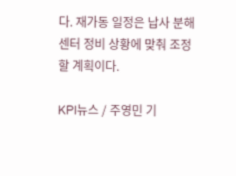다. 재가동 일정은 납사 분해 센터 정비 상황에 맞춰 조정할 계획이다.

KPI뉴스 / 주영민 기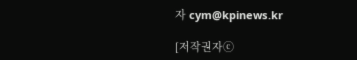자 cym@kpinews.kr

[저작권자ⓒ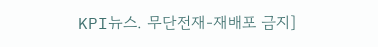KPI뉴스. 무단전재-재배포 금지]